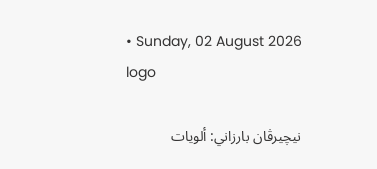• Sunday, 02 August 2026
logo

نيچیرڤان بارزاني: ألويات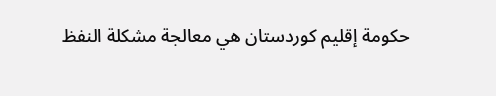حكومة إقليم كوردستان هي معالجة مشكلة النفظ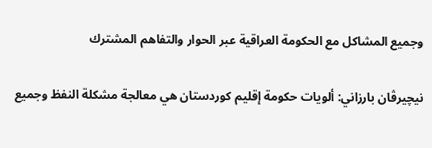وجميع المشاكل مع الحكومة العراقية عبر الحوار والتفاهم المشترك

نيچیرڤان بارزاني: ألويات حكومة إقليم كوردستان هي معالجة مشكلة النفظ وجميع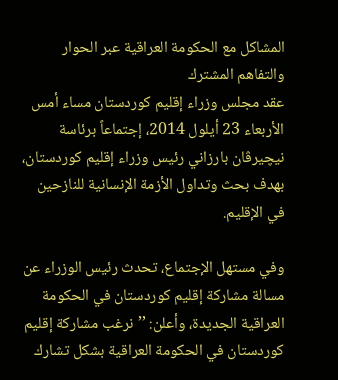المشاكل مع الحكومة العراقية عبر الحوار والتفاهم المشترك
عقد مجلس وزراء إقليم كوردستان مساء أمس الأربعاء 23 أيلول 2014، إجتماعاً برئاسة نیچیرڤان بارزاني رئيس وزراء إقليم كوردستان، بهدف بحث وتداول الأزمة الإنسانية للنازحين في الإقليم.

وفي مستهل الإجتماع، تحدث رئيس الوزراء عن مسالة مشاركة إقليم كوردستان في الحكومة العراقية الجديدة، وأعلن: ’’نرغب مشاركة إقليم كوردستان في الحكومة العراقية بشكل تشارك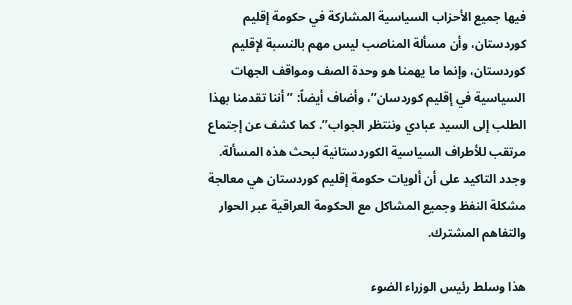فيها جميع الأحزاب السياسية المشاركة في حكومة إقليم كوردستان، وأن مسألة المناصب ليس مهم بالنسبة لإقليم كوردستان، وإنما ما يهمنا هو وحدة الصف ومواقف الجهات السياسية في إقليم كوردسان’’، وأضاف أيضاً: ’’أننا تقدمنا بهذا الطلب إلى السيد عبادي وننتظر الجواب’’. كما كشف عن إجتماع مرتقب للأطراف السياسية الكوردستانية لبحث هذه المسألة. وجدد التاكيد على أن ألويات حكومة إقليم كوردستان هي معالجة مشكلة النفظ وجميع المشاكل مع الحكومة العراقية عبر الحوار والتفاهم المشترك.

هذا وسلط رئيس الوزراء الضوء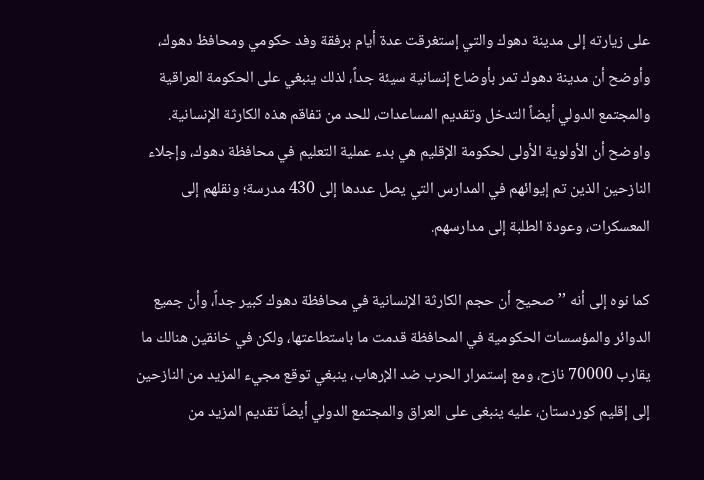على زيارته إلى مدينة دهوك والتي إستغرقت عدة أيام برفقة وفد حكومي ومحافظ دهوك، وأوضح أن مدينة دهوك تمر بأوضاع إنسانية سيئة جداً، لذلك ينبغي على الحكومة العراقية والمجتمع الدولي أيضاً التدخل وتقديم المساعدات، للحد من تفاقم هذه الكارثة الإنسانية. واوضح أن الأولوية الأولى لحكومة الإقليم هي بدء عملية التعليم في محافظة دهوك، وإجلاء النازحين الذين تم إيوائهم في المدارس التي يصل عددها إلى 430 مدرسة؛ ونقلهم إلى المعسكرات، وعودة الطلبة إلى مدارسهم.

كما نوه إلى أنه ’’صحيح أن حجم الكارثة الإنسانية في محافظة دهوك كبير جداً، وأن جميع الدوائر والمؤسسات الحكومية في المحافظة قدمت ما باستطاعتها، ولكن في خانقين هنالك ما يقارب 70000 نازح، ومع إستمرار الحرب ضد الإرهاب، ينبغي توقع مجيء المزيد من النازحين إلى إقليم كوردستان، عليه ينبغى على العراق والمجتمع الدولي أيضاَ تقديم المزيد من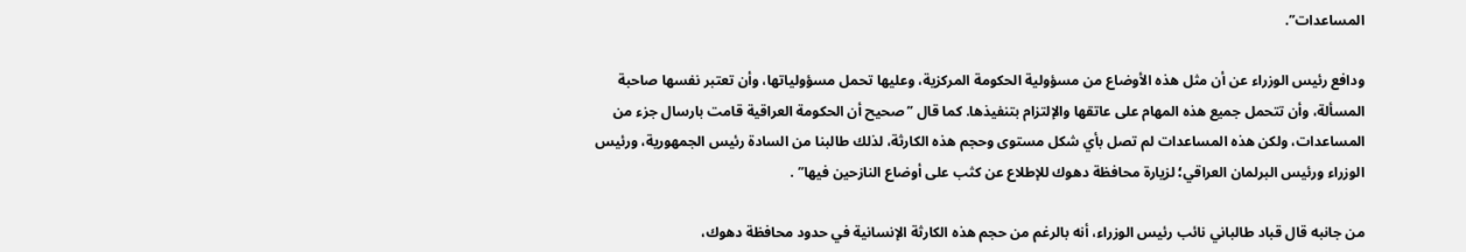المساعدات’’.

ودافع رئيس الوزراء عن أن مثل هذه الأوضاع من مسؤولية الحكومة المركزية، وعليها تحمل مسؤولياتها، وأن تعتبر نفسها صاحبة المسألة، وأن تتحمل جميع هذه المهام على عاتقها والإلتزام بتنفيذها. كما قال ’’صحيح أن الحكومة العراقية قامت بارسال جزء من المساعدات، ولكن هذه المساعدات لم تصل بأي شكل مستوى وحجم هذه الكارثة، لذلك طالبنا من السادة رئيس الجمهورية، ورئيس الوزراء ورئيس البرلمان العراقي؛ لزيارة محافظة دهوك للإطلاع عن كثب على أوضاع النازحين فيها’’ .

من جانبه قال قباد طالباني نائب رئيس الوزراء، أنه بالرغم من حجم هذه الكارثة الإنسانية في حدود محافظة دهوك،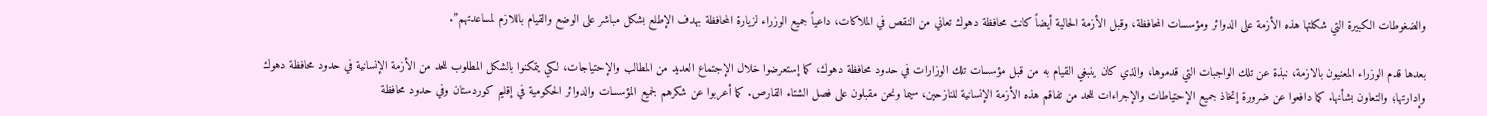والضغوطات الكبيرة التي شكلتها هذه الأزمة على الدوائر ومؤسسات المحافظة، وقبل الأزمة الحالية أيضاً كانت محافظة دهوك تعاني من النقص في الملاكات، داعياً جميع الوزراء لزيارة المحافظة بهدف الإطلع بشكل مباشر على الوضع والقيام باللازم لمساعدتهم’’.

بعدها قدم الوزراء المعنيون بالازمة، نبذة عن تلك الواجبات التي قدموها، والذي كان ينبغي القيام به من قبل مؤسسات تلك الوزارات في حدود محافظة دهوك، كما إستعرضوا خلال الإجتماع العديد من المطالب والإحتياجات، لكي يتمكنوا بالشكل المطلوب للحد من الأزمة الإنسانية في حدود محافظة دهوك وإدارتها؛ والتعاون بشأنها. كما دافعوا عن ضرورة إتخاذ جميع الإحتياطات والإجراءات للحد من تفاقم هذه الأزمة الإنسانية للنازحين، سيما ونحن مقبلون على فصل الشتاء القارص. كما أعربوا عن شكرهم لجميع المؤسسات والدوائر الحكومية في إقليم كوردستان وفي حدود محافظة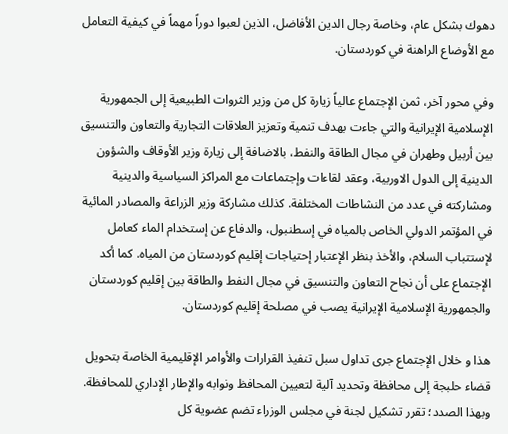دهوك بشكل عام، وخاصة رجال الدين الأفاضل، الذين لعبوا دوراً مهماً في كيفية التعامل مع الأوضاع الراهنة في كوردستان.

وفي محور آخر، ثمن الإجتماع عالياً زيارة كل من وزير الثروات الطبيعية إلى الجمهورية الإسلامية الإيرانية والتي جاءت بهدف تنمية وتعزيز العلاقات التجارية والتعاون والتنسيق بين أربيل وطهران في مجال الطاقة والنفط، بالاضافة إلى زيارة وزير الأوقاف والشؤون الدينية إلى الدول الاوربية، وعقد لقاءات وإجتماعات مع المراكز السياسية والدينية ومشاركته في عدد من النشاطات المختلفة. كذلك مشاركة وزير الزراعة والمصادر المائية في المؤتمر الدولي الخاص بالمياه في إسطنبول، والدفاع عن إستخدام الماء كعامل لإستتباب السلام، والأخذ بنظر الإعتبار إحتياجات إقليم كوردستان من المياه. كما أكد الإجتماع على أن نجاح التعاون والتنسيق في مجال النفط والطاقة بين إقليم كوردستان والجمهورية الإسلامية الإيرانية يصب في مصلحة إقليم كوردستان.

هذا و خلال الإجتماع جرى تداول سبل تنفيذ القرارات والأوامر الإقليمية الخاصة بتحويل قضاء حلبجة إلى محافظة وتحديد آلية لتعيين المحافظ ونوابه والإطار الإداري للمحافظة. وبهذا الصدد؛ تقرر تشكيل لجنة في مجلس الوزراء تضم عضوية كل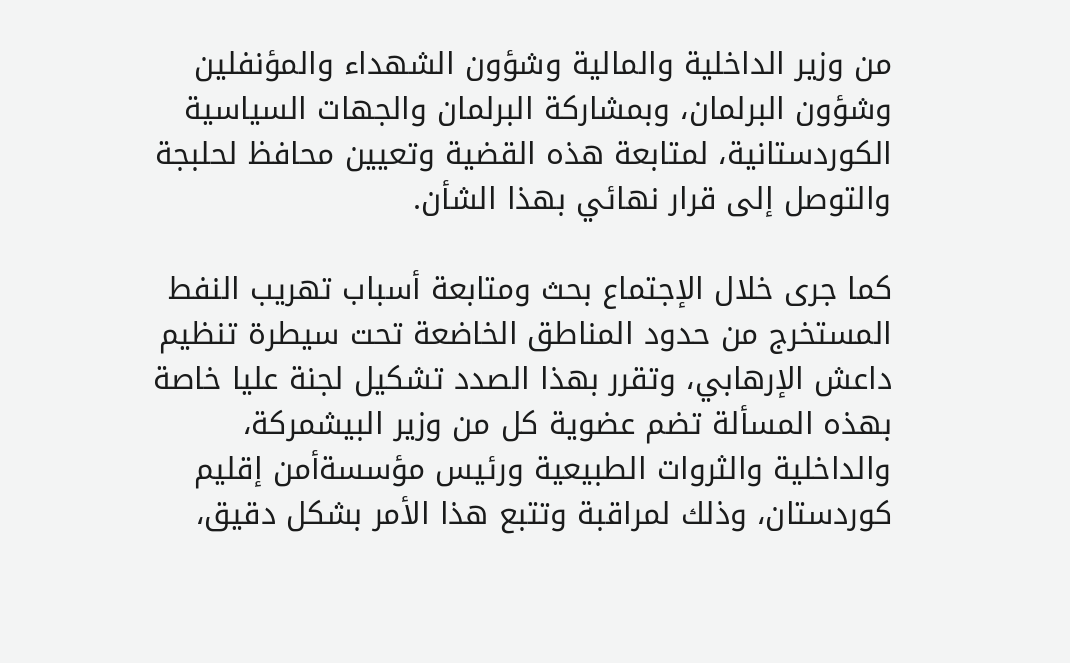من وزير الداخلية والمالية وشؤون الشهداء والمؤنفلين وشؤون البرلمان، وبمشاركة البرلمان والجهات السياسية الكوردستانية، لمتابعة هذه القضية وتعيين محافظ لحلبجة والتوصل إلى قرار نهائي بهذا الشأن.

كما جرى خلال الإجتماع بحث ومتابعة أسباب تهريب النفط المستخرج من حدود المناطق الخاضعة تحت سيطرة تنظيم داعش الإرهابي، وتقرر بهذا الصدد تشكيل لجنة عليا خاصة بهذه المسألة تضم عضوية كل من وزير البيشمركة، والداخلية والثروات الطبيعية ورئيس مؤسسةأمن إقليم كوردستان، وذلك لمراقبة وتتبع هذا الأمر بشكل دقيق،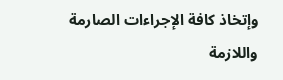وإتخاذ كافة الإجراءات الصارمة واللازمة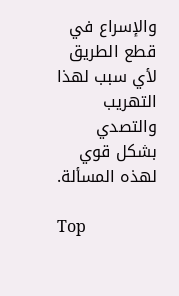والإسراع في قطع الطريق لأي سبب لهذا التهريب والتصدي بشكل قوي لهذه المسألة.

Top